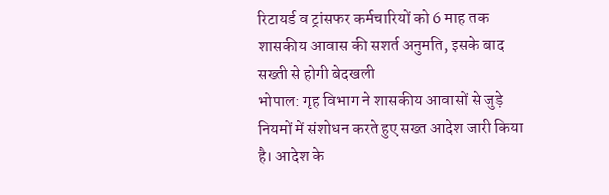रिटायर्ड व ट्रांसफर कर्मचारियों को 6 माह तक शासकीय आवास की सशर्त अनुमति, इसके बाद सख्ती से होगी बेदखली
भोपाल: गृह विभाग ने शासकीय आवासों से जुड़े नियमों में संशोधन करते हुए सख्त आदेश जारी किया है। आदेश के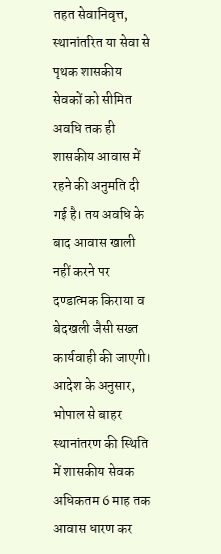तहत सेवानिवृत्त, स्थानांतरित या सेवा से पृथक शासकीय सेवकों को सीमित अवधि तक ही शासकीय आवास में रहने की अनुमति दी गई है। तय अवधि के बाद आवास खाली नहीं करने पर दण्डात्मक किराया व बेदखली जैसी सख्त कार्यवाही की जाएगी।
आदेश के अनुसार, भोपाल से बाहर स्थानांतरण की स्थिति में शासकीय सेवक अधिकतम 6 माह तक आवास धारण कर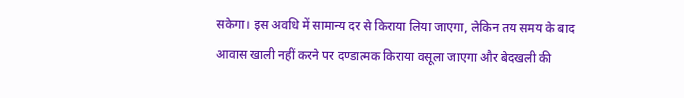सकेगा। इस अवधि में सामान्य दर से किराया लिया जाएगा, लेकिन तय समय के बाद आवास खाली नहीं करने पर दण्डात्मक किराया वसूला जाएगा और बेदखली की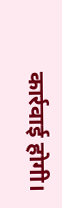कार्रवाई होगी।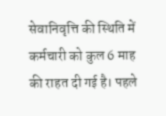सेवानिवृत्ति की स्थिति में कर्मचारी को कुल 6 माह की राहत दी गई है। पहले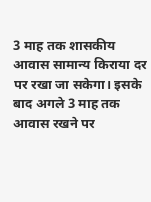3 माह तक शासकीय आवास सामान्य किराया दर पर रखा जा सकेगा। इसके बाद अगले 3 माह तक आवास रखने पर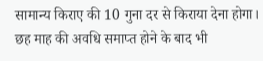सामान्य किराए की 10 गुना दर से किराया देना होगा। छह माह की अवधि समाप्त होने के बाद भी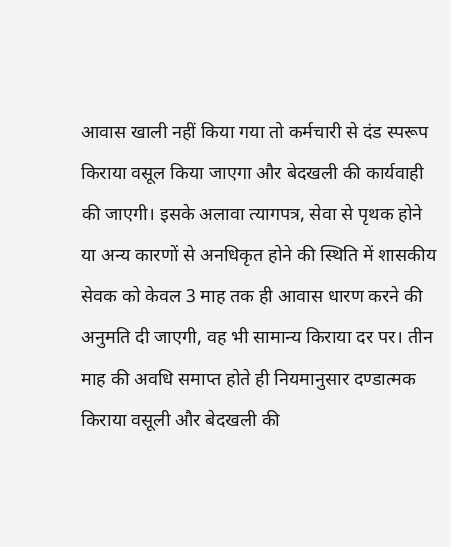आवास खाली नहीं किया गया तो कर्मचारी से दंड स्परूप किराया वसूल किया जाएगा और बेदखली की कार्यवाही की जाएगी। इसके अलावा त्यागपत्र, सेवा से पृथक होने या अन्य कारणों से अनधिकृत होने की स्थिति में शासकीय सेवक को केवल 3 माह तक ही आवास धारण करने की अनुमति दी जाएगी, वह भी सामान्य किराया दर पर। तीन माह की अवधि समाप्त होते ही नियमानुसार दण्डात्मक किराया वसूली और बेदखली की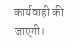कार्यवाही की जाएगी।